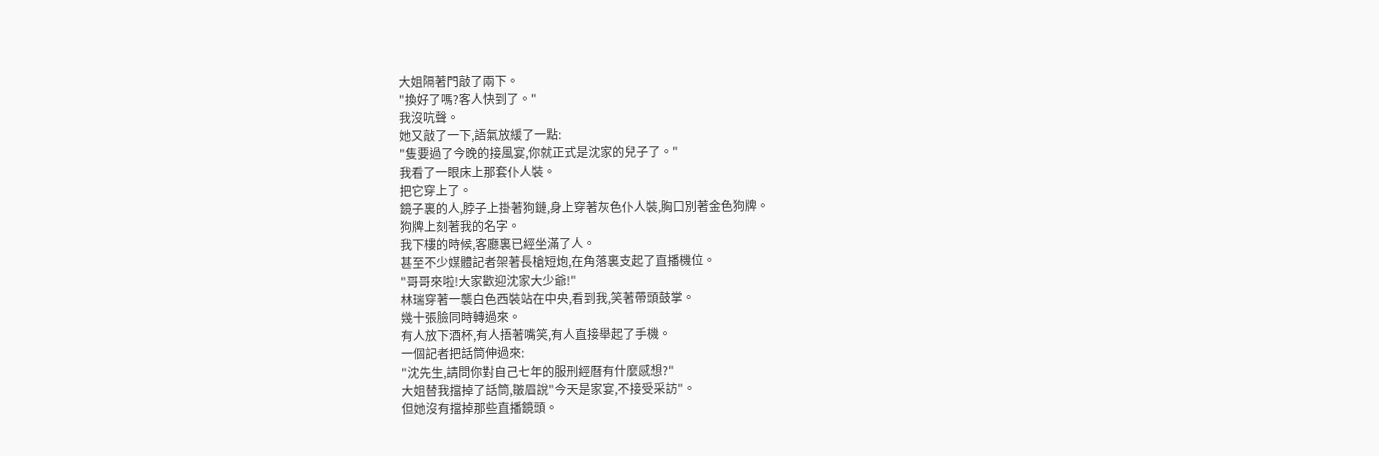大姐隔著門敲了兩下。
"換好了嗎?客人快到了。"
我沒吭聲。
她又敲了一下,語氣放緩了一點:
"隻要過了今晚的接風宴,你就正式是沈家的兒子了。"
我看了一眼床上那套仆人裝。
把它穿上了。
鏡子裏的人,脖子上掛著狗鏈,身上穿著灰色仆人裝,胸口別著金色狗牌。
狗牌上刻著我的名字。
我下樓的時候,客廳裏已經坐滿了人。
甚至不少媒體記者架著長槍短炮,在角落裏支起了直播機位。
"哥哥來啦!大家歡迎沈家大少爺!"
林瑞穿著一襲白色西裝站在中央,看到我,笑著帶頭鼓掌。
幾十張臉同時轉過來。
有人放下酒杯,有人捂著嘴笑,有人直接舉起了手機。
一個記者把話筒伸過來:
"沈先生,請問你對自己七年的服刑經曆有什麼感想?"
大姐替我擋掉了話筒,皺眉說"今天是家宴,不接受采訪"。
但她沒有擋掉那些直播鏡頭。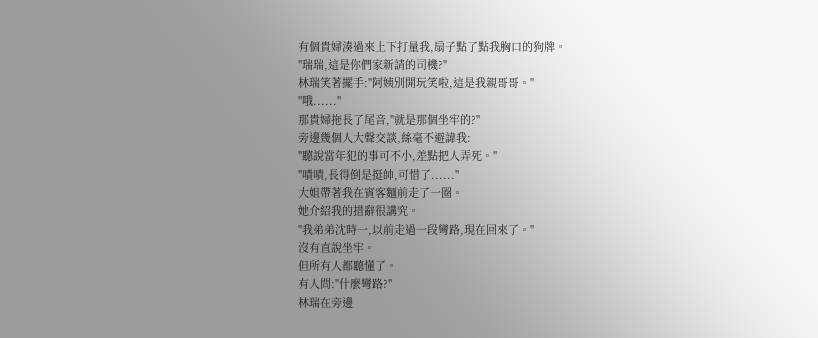有個貴婦湊過來上下打量我,扇子點了點我胸口的狗牌。
"瑞瑞,這是你們家新請的司機?"
林瑞笑著擺手:"阿姨別開玩笑啦,這是我親哥哥。"
"哦......"
那貴婦拖長了尾音,"就是那個坐牢的?"
旁邊幾個人大聲交談,絲毫不避諱我:
"聽說當年犯的事可不小,差點把人弄死。"
"嘖嘖,長得倒是挺帥,可惜了......"
大姐帶著我在賓客麵前走了一圈。
她介紹我的措辭很講究。
"我弟弟沈時一,以前走過一段彎路,現在回來了。"
沒有直說坐牢。
但所有人都聽懂了。
有人問:"什麼彎路?"
林瑞在旁邊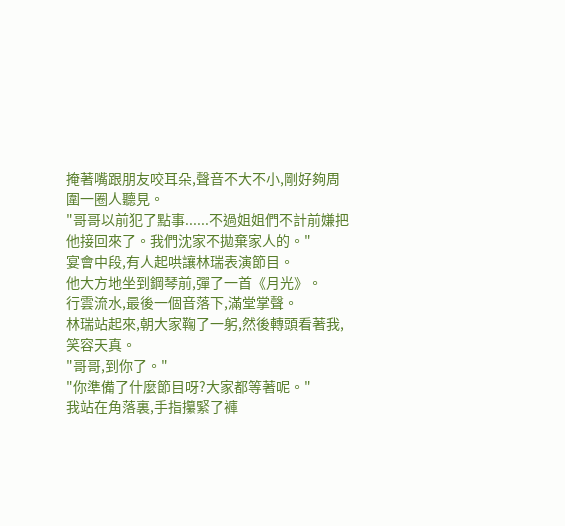掩著嘴跟朋友咬耳朵,聲音不大不小,剛好夠周圍一圈人聽見。
"哥哥以前犯了點事......不過姐姐們不計前嫌把他接回來了。我們沈家不拋棄家人的。"
宴會中段,有人起哄讓林瑞表演節目。
他大方地坐到鋼琴前,彈了一首《月光》。
行雲流水,最後一個音落下,滿堂掌聲。
林瑞站起來,朝大家鞠了一躬,然後轉頭看著我,笑容天真。
"哥哥,到你了。"
"你準備了什麼節目呀?大家都等著呢。"
我站在角落裏,手指攥緊了褲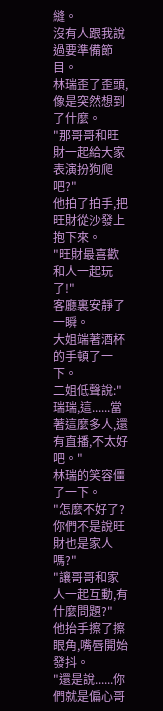縫。
沒有人跟我說過要準備節目。
林瑞歪了歪頭,像是突然想到了什麼。
"那哥哥和旺財一起給大家表演扮狗爬吧?"
他拍了拍手,把旺財從沙發上抱下來。
"旺財最喜歡和人一起玩了!"
客廳裏安靜了一瞬。
大姐端著酒杯的手頓了一下。
二姐低聲說:"瑞瑞,這......當著這麼多人,還有直播,不太好吧。"
林瑞的笑容僵了一下。
"怎麼不好了?你們不是說旺財也是家人嗎?"
"讓哥哥和家人一起互動,有什麼問題?"
他抬手擦了擦眼角,嘴唇開始發抖。
"還是說......你們就是偏心哥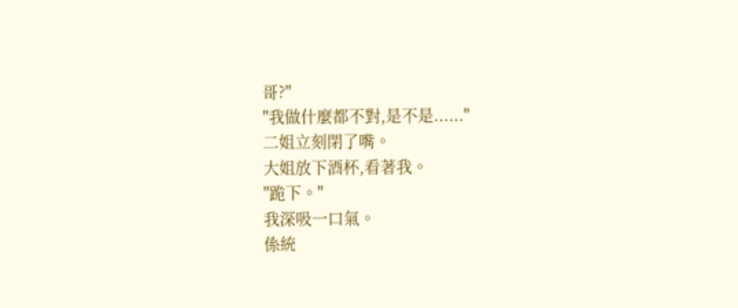哥?"
"我做什麼都不對,是不是......"
二姐立刻閉了嘴。
大姐放下酒杯,看著我。
"跪下。"
我深吸一口氣。
係統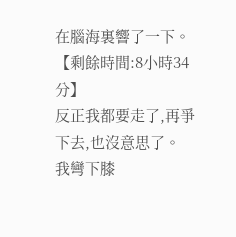在腦海裏響了一下。
【剩餘時間:8小時34分】
反正我都要走了,再爭下去,也沒意思了。
我彎下膝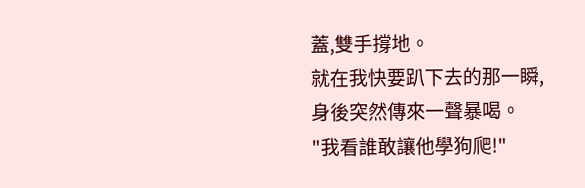蓋,雙手撐地。
就在我快要趴下去的那一瞬,
身後突然傳來一聲暴喝。
"我看誰敢讓他學狗爬!"